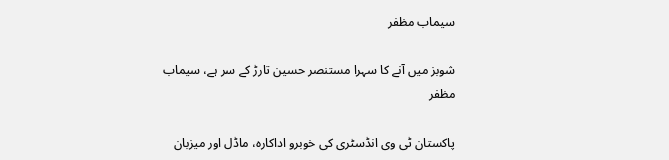سیماب مظفر

شوبز میں آنے کا سہرا مستنصر حسین تارڑ کے سر ہے، سیماب مظفر

پاکستان ٹی وی انڈسٹری کی خوبرو اداکارہ، ماڈل اور میزبان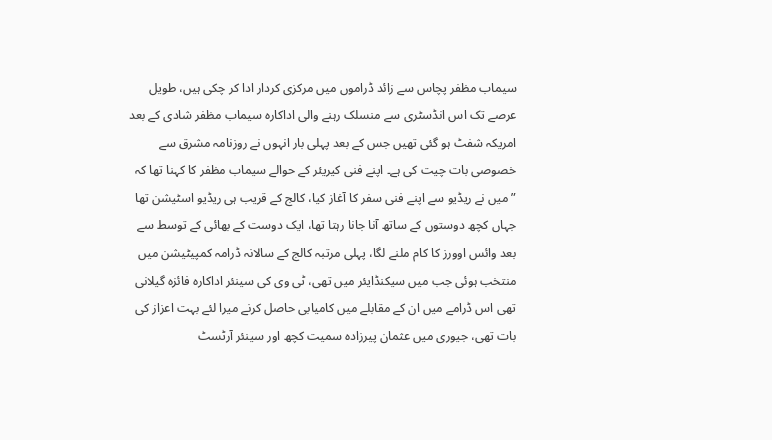سیماب مظفر پچاس سے زائد ڈراموں میں مرکزی کردار ادا کر چکی ہیں، طویل عرصے تک اس انڈسٹری سے منسلک رہنے والی اداکارہ سیماب مظفر شادی کے بعد امریکہ شفٹ ہو گئی تھیں جس کے بعد پہلی بار انہوں نے روزنامہ مشرق سے خصوصی بات چیت کی ہے۔ اپنے فنی کیریئر کے حوالے سیماب مظفر کا کہنا تھا کہ ”میں نے ریڈیو سے اپنے فنی سفر کا آغاز کیا، کالج کے قریب ہی ریڈیو اسٹیشن تھا جہاں کچھ دوستوں کے ساتھ آنا جانا رہتا تھا، ایک دوست کے بھائی کے توسط سے بعد وائس اوورز کا کام ملنے لگا، پہلی مرتبہ کالج کے سالانہ ڈرامہ کمپیٹیشن میں منتخب ہوئی جب میں سیکنڈایئر میں تھی، ٹی وی کی سینئر اداکارہ فائزہ گیلانی تھی اس ڈرامے میں ان کے مقابلے میں کامیابی حاصل کرنے میرا لئے بہت اعزاز کی بات تھی، جیوری میں عثمان پیرزادہ سمیت کچھ اور سینئر آرٹسٹ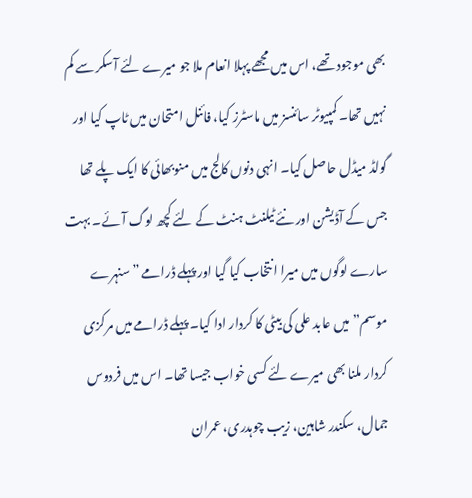بھی موجود تھے، اس میں مجھے پہلا انعام ملا جو میرے لئے آسکر سے کم نہیں تھا۔ کمپیوٹر سائنسز میں ماسٹرز کیا، فائنل امتحان میں ٹاپ کیا اور گولڈ میڈل حاصل کیا۔ انہی دنوں کالج میں منوبھائی کا ایک پلے تھا جس کے آڈیشن اور نئے ٹیلنٹ ہنٹ کے لئے کچھ لوگ آئے۔ بہت سارے لوگوں میں میرا انتخاب کیا گیا اور پہلے ڈرامے ”سنہرے موسم” میں عابد علی کی بیٹی کا کردار ادا کیا۔ پہلے ڈرامے میں مرکزی کردار ملنا بھی میرے لئے کسی خواب جیسا تھا۔ اس میں فردوس جمال، سکندر شاہین، زیب چوہدری، عمران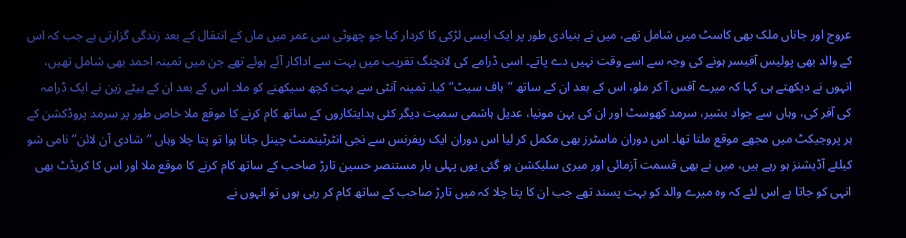عروج اور جاناں ملک بھی کاسٹ میں شامل تھے، میں نے بنیادی طور پر ایک ایسی لڑکی کا کردار کیا جو چھوٹی سی عمر میں ماں کے انتقال کے بعد زندگی گزارتی ہے جب کہ اس کے والد بھی پولیس آفیسر ہونے کی وجہ سے اسے وقت نہیں دے پاتے۔ اسی ڈرامے کی لانچنگ تقریب میں بہت سے اداکار آئے ہوئے تھے جن میں ثمینہ احمد بھی شامل تھیں، انہوں نے دیکھتے ہی کہا کہ میرے آفس آ کر ملو، اس کے بعد ان کے ساتھ ”ہاف سیٹ” کیا۔ ثمینہ آنٹی سے بہت کچھ سیکھنے کو ملا۔ اس کے بعد ان کے بیٹے زین نے ایک ڈرامہ کی آفر کی، وہاں سے جواد بشیر، سرمد کھوسٹ اور ان کی بہن مونیا، عدیل ہاشمی سمیت دیگر کئی ہدایتکاروں کے ساتھ کام کرنے کا موقع ملا خاص طور پر سرمد پروڈکشن کے ہر پروجیکٹ میں مجھے موقع ملتا تھا۔ اس دوران ماسٹرز بھی مکمل کر لیا اس دوران ایک ریفرنس سے نجی انٹرٹینمنٹ چینل جانا ہوا تو پتا چلا وہاں ”شادی آن لائن” نامی شو کیلئے آڈیشنز ہو رہے ہیں، میں نے بھی قسمت آزمائی اور میری سلیکشن ہو گئی یوں پہلی بار مستنصر حسین تارڑ صاحب کے ساتھ کام کرنے کا موقع ملا اور اس کا کریڈٹ بھی انہی کو جاتا ہے اس لئے کہ وہ میرے والد کو بہت پسند تھے جب ان کا پتا چلا کہ میں تارڑ صاحب کے ساتھ کام کر رہی ہوں تو انہوں نے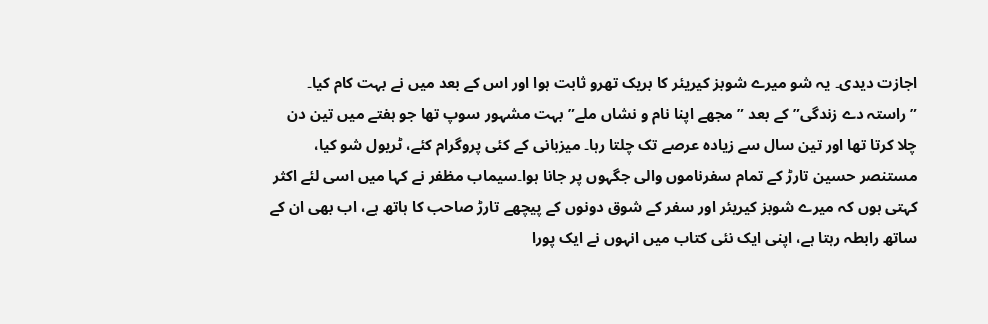اجازت دیدی۔ یہ شو میرے شوبز کیریئر کا بریک تھرو ثابت ہوا اور اس کے بعد میں نے بہت کام کیا۔ ”راستہ دے زندگی”کے بعد ”مجھے اپنا نام و نشاں ملے” بہت مشہور سوپ تھا جو ہفتے میں تین دن چلا کرتا تھا اور تین سال سے زیادہ عرصے تک چلتا رہا۔ میزبانی کے کئی پروگرام کئے، ٹریول شو کیا، مستنصر حسین تارڑ کے تمام سفرناموں والی جگہوں پر جانا ہوا۔سیماب مظفر نے کہا میں اسی لئے اکثر کہتی ہوں کہ میرے شوبز کیریئر اور سفر کے شوق دونوں کے پیچھے تارڑ صاحب کا ہاتھ ہے، اب بھی ان کے ساتھ رابطہ رہتا ہے، اپنی ایک نئی کتاب میں انہوں نے ایک پورا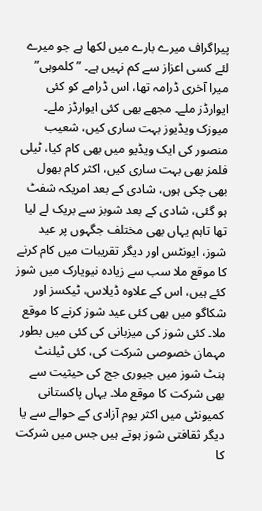پیراگراف میرے بارے میں لکھا ہے جو میرے لئے کسی اعزاز سے کم نہیں ہے۔ ”کلموہی” میرا آخری ڈرامہ تھا، اس ڈرامے کو کئی ایوارڈز ملے۔ مجھے بھی کئی ایوارڈز ملے۔ میوزک ویڈیوز بہت ساری کیں، شعیب منصور کی ایک ویڈیو میں بھی کام کیا، ٹیلی فلمز بھی بہت ساری کیں، اکثر کام بھول بھی چکی ہوں، شادی کے بعد امریکہ شفٹ ہو گئی، شادی کے بعد شوبز سے بریک لے لیا تھا تاہم یہاں بھی مختلف جگہوں پر عید شوز، ایونٹس اور دیگر تقریبات میں کام کرنے کا موقع ملا سب سے زیادہ نیویارک میں شوز کئے ہیں، اس کے علاوہ ڈیلاس، ٹیکسز اور شکاگو میں بھی کئی عید شوز کرنے کا موقع ملا۔ کئی شوز کی میزبانی کی کئی میں بطور مہمان خصوصی شرکت کی، کئی ٹیلنٹ ہنٹ شوز میں جیوری جج کی حیثیت سے بھی شرکت کا موقع ملا۔ یہاں پاکستانی کمیونٹی میں اکثر یوم آزادی کے حوالے سے یا دیگر ثقافتی شوز ہوتے ہیں جس میں شرکت کا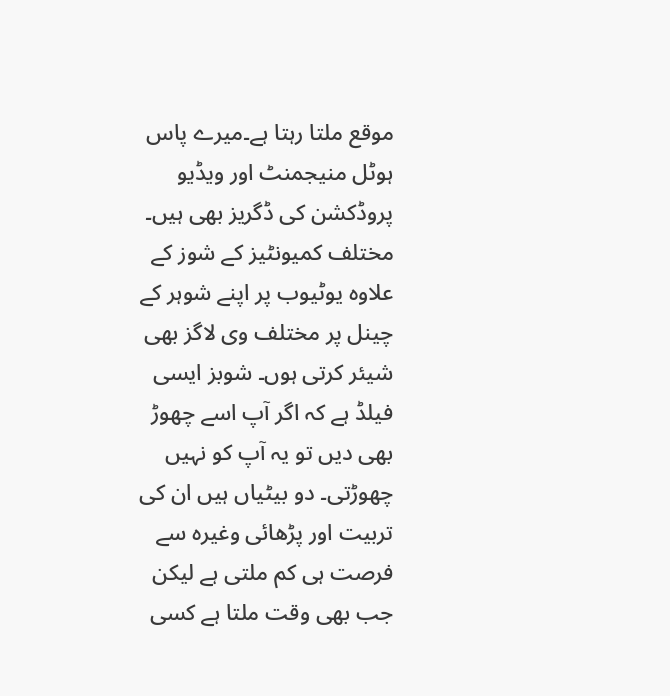موقع ملتا رہتا ہے۔میرے پاس ہوٹل منیجمنٹ اور ویڈیو پروڈکشن کی ڈگریز بھی ہیں۔ مختلف کمیونٹیز کے شوز کے علاوہ یوٹیوب پر اپنے شوہر کے چینل پر مختلف وی لاگز بھی شیئر کرتی ہوں۔ شوبز ایسی فیلڈ ہے کہ اگر آپ اسے چھوڑ بھی دیں تو یہ آپ کو نہیں چھوڑتی۔ دو بیٹیاں ہیں ان کی تربیت اور پڑھائی وغیرہ سے فرصت ہی کم ملتی ہے لیکن جب بھی وقت ملتا ہے کسی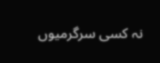نہ کسی سرگرمیوں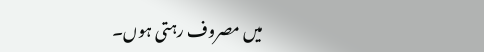میں مصروف رہتی ہوں۔